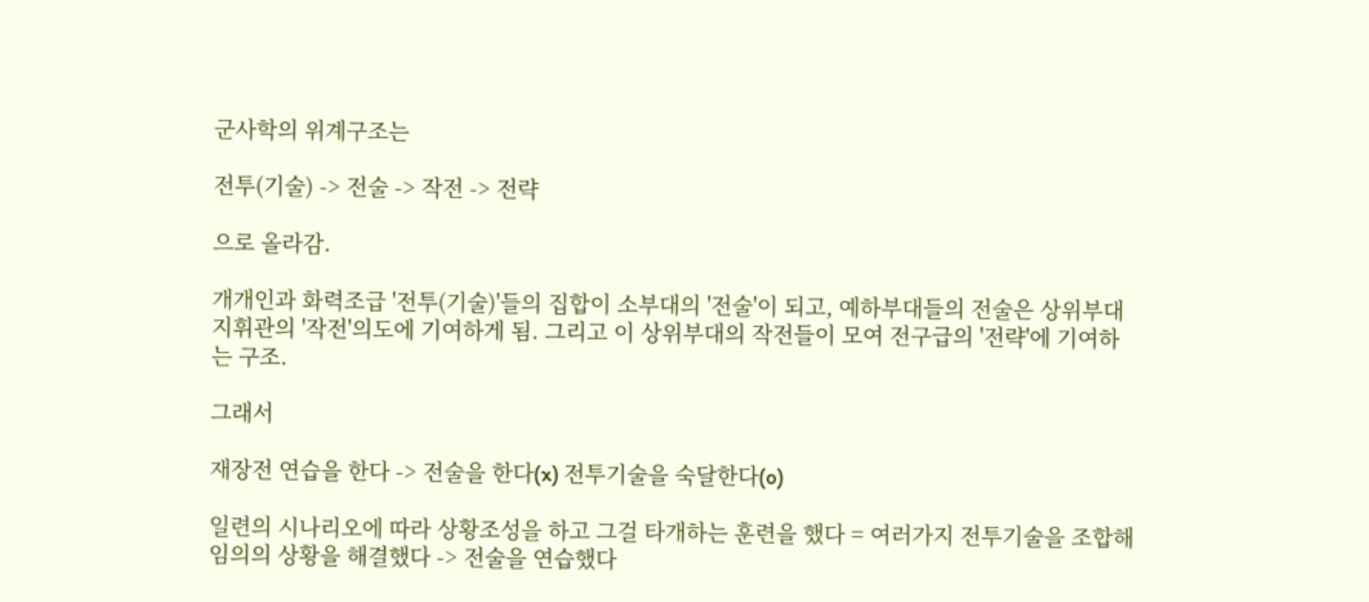군사학의 위계구조는

전투(기술) -> 전술 -> 작전 -> 전략

으로 올라감.

개개인과 화력조급 '전투(기술)'들의 집합이 소부대의 '전술'이 되고, 예하부대들의 전술은 상위부대 지휘관의 '작전'의도에 기여하게 됨. 그리고 이 상위부대의 작전들이 모여 전구급의 '전략'에 기여하는 구조.

그래서

재장전 연습을 한다 -> 전술을 한다(x) 전투기술을 숙달한다(o)

일련의 시나리오에 따라 상황조성을 하고 그걸 타개하는 훈련을 했다 = 여러가지 전투기술을 조합해 임의의 상황을 해결했다 -> 전술을 연습했다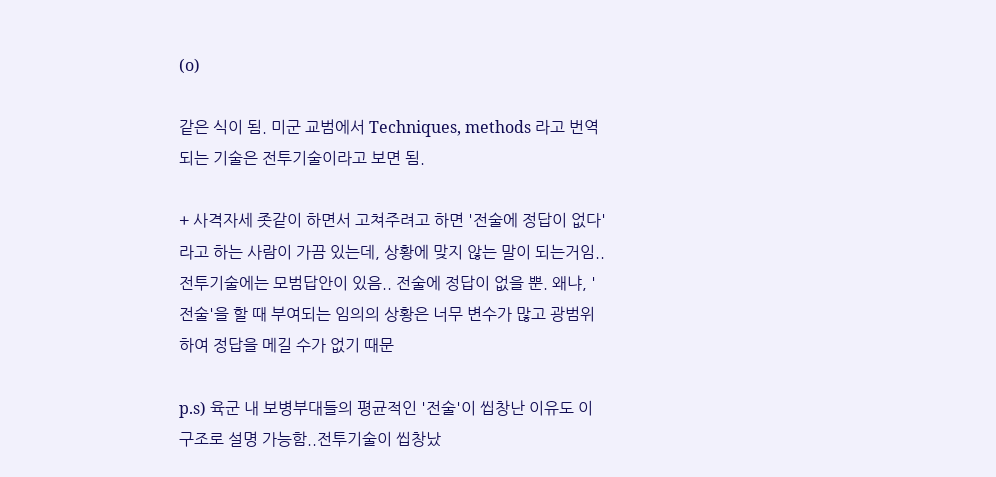(o)

같은 식이 됨. 미군 교범에서 Techniques, methods 라고 번역되는 기술은 전투기술이라고 보면 됨.

+ 사격자세 좃같이 하면서 고쳐주려고 하면 '전술에 정답이 없다' 라고 하는 사람이 가끔 있는데, 상황에 맞지 않는 말이 되는거임.. 전투기술에는 모범답안이 있음.. 전술에 정답이 없을 뿐. 왜냐, '전술'을 할 때 부여되는 임의의 상황은 너무 변수가 많고 광범위하여 정답을 메길 수가 없기 때문

p.s) 육군 내 보병부대들의 평균적인 '전술'이 씹창난 이유도 이 구조로 설명 가능함..전투기술이 씹창났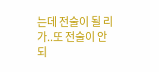는데 전술이 될 리가..또 전술이 안 되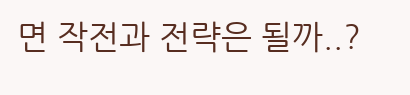면 작전과 전략은 될까..?